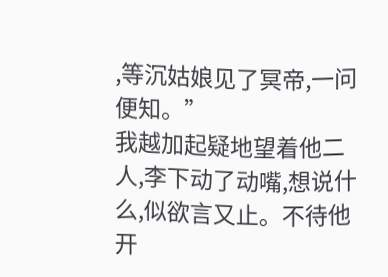,等沉姑娘见了冥帝,一问便知。”
我越加起疑地望着他二人,李下动了动嘴,想说什么,似欲言又止。不待他开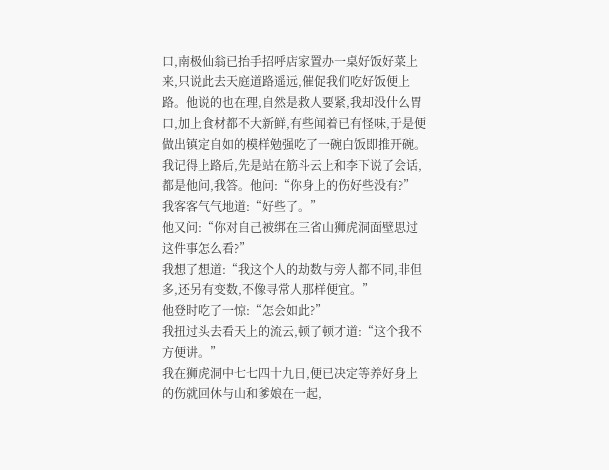口,南极仙翁已抬手招呼店家置办一桌好饭好菜上来,只说此去天庭道路遥远,催促我们吃好饭便上路。他说的也在理,自然是救人要紧,我却没什么胃口,加上食材都不大新鲜,有些闻着已有怪味,于是便做出镇定自如的模样勉强吃了一碗白饭即推开碗。
我记得上路后,先是站在筋斗云上和李下说了会话,都是他问,我答。他问:“你身上的伤好些没有?”
我客客气气地道:“好些了。”
他又问:“你对自己被绑在三省山狮虎洞面壁思过这件事怎么看?”
我想了想道:“我这个人的劫数与旁人都不同,非但多,还另有变数,不像寻常人那样便宜。”
他登时吃了一惊:“怎会如此?”
我扭过头去看天上的流云,顿了顿才道:“这个我不方便讲。”
我在狮虎洞中七七四十九日,便已决定等养好身上的伤就回休与山和爹娘在一起,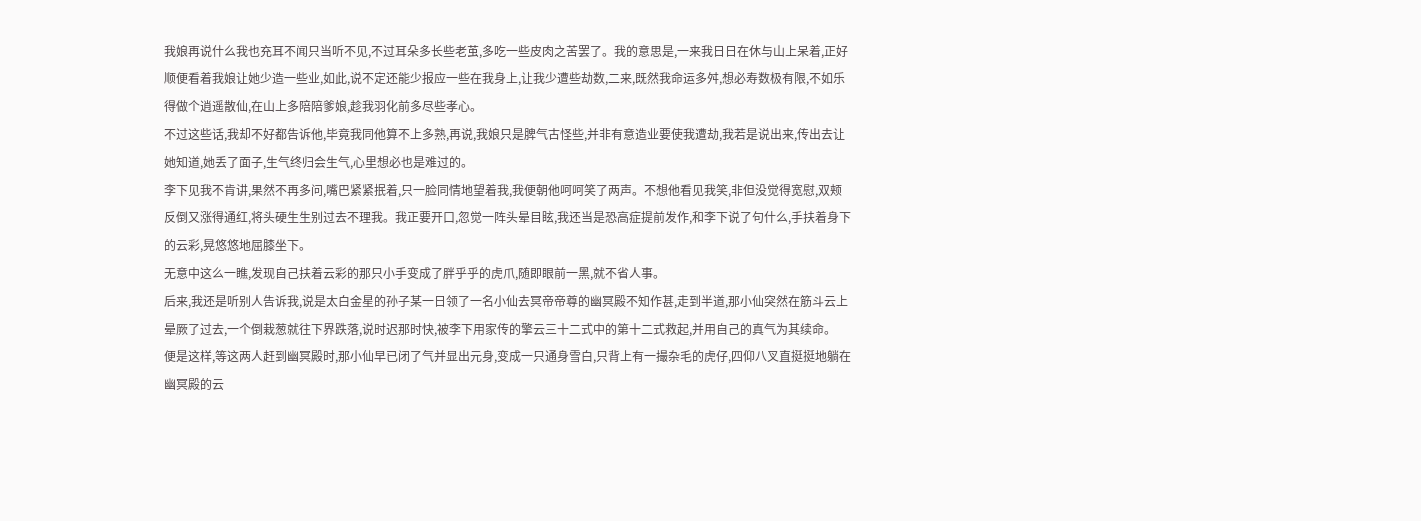我娘再说什么我也充耳不闻只当听不见,不过耳朵多长些老茧,多吃一些皮肉之苦罢了。我的意思是,一来我日日在休与山上呆着,正好顺便看着我娘让她少造一些业,如此,说不定还能少报应一些在我身上,让我少遭些劫数,二来,既然我命运多舛,想必寿数极有限,不如乐得做个逍遥散仙,在山上多陪陪爹娘,趁我羽化前多尽些孝心。
不过这些话,我却不好都告诉他,毕竟我同他算不上多熟,再说,我娘只是脾气古怪些,并非有意造业要使我遭劫,我若是说出来,传出去让她知道,她丢了面子,生气终归会生气,心里想必也是难过的。
李下见我不肯讲,果然不再多问,嘴巴紧紧抿着,只一脸同情地望着我,我便朝他呵呵笑了两声。不想他看见我笑,非但没觉得宽慰,双颊反倒又涨得通红,将头硬生生别过去不理我。我正要开口,忽觉一阵头晕目眩,我还当是恐高症提前发作,和李下说了句什么,手扶着身下的云彩,晃悠悠地屈膝坐下。
无意中这么一瞧,发现自己扶着云彩的那只小手变成了胖乎乎的虎爪,随即眼前一黑,就不省人事。
后来,我还是听别人告诉我,说是太白金星的孙子某一日领了一名小仙去冥帝帝尊的幽冥殿不知作甚,走到半道,那小仙突然在筋斗云上晕厥了过去,一个倒栽葱就往下界跌落,说时迟那时快,被李下用家传的擎云三十二式中的第十二式救起,并用自己的真气为其续命。
便是这样,等这两人赶到幽冥殿时,那小仙早已闭了气并显出元身,变成一只通身雪白,只背上有一撮杂毛的虎仔,四仰八叉直挺挺地躺在幽冥殿的云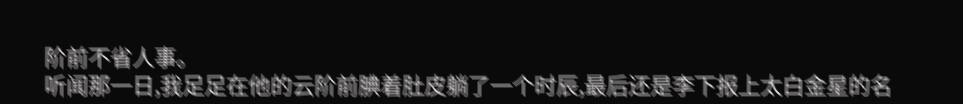阶前不省人事。
听闻那一日,我足足在他的云阶前腆着肚皮躺了一个时辰,最后还是李下报上太白金星的名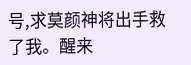号,求莫颜神将出手救了我。醒来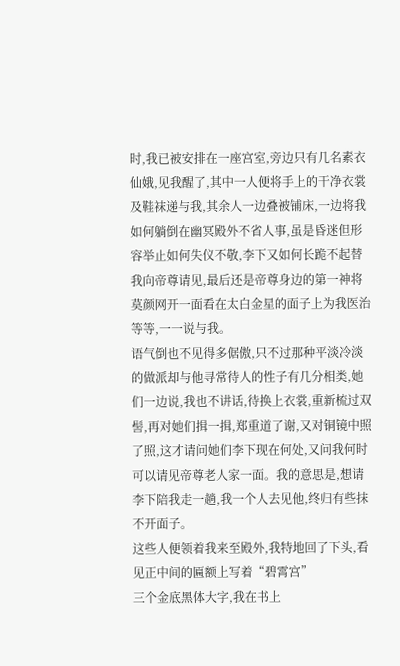时,我已被安排在一座宫室,旁边只有几名素衣仙娥,见我醒了,其中一人便将手上的干净衣裳及鞋袜递与我,其余人一边叠被铺床,一边将我如何躺倒在幽冥殿外不省人事,虽是昏迷但形容举止如何失仪不敬,李下又如何长跪不起替我向帝尊请见,最后还是帝尊身边的第一神将莫颜网开一面看在太白金星的面子上为我医治等等,一一说与我。
语气倒也不见得多倨傲,只不过那种平淡冷淡的做派却与他寻常待人的性子有几分相类,她们一边说,我也不讲话,待换上衣裳,重新梳过双髻,再对她们揖一揖,郑重道了谢,又对铜镜中照了照,这才请问她们李下现在何处,又问我何时可以请见帝尊老人家一面。我的意思是,想请李下陪我走一趟,我一个人去见他,终归有些抹不开面子。
这些人便领着我来至殿外,我特地回了下头,看见正中间的匾额上写着“碧霄宫”
三个金底黑体大字,我在书上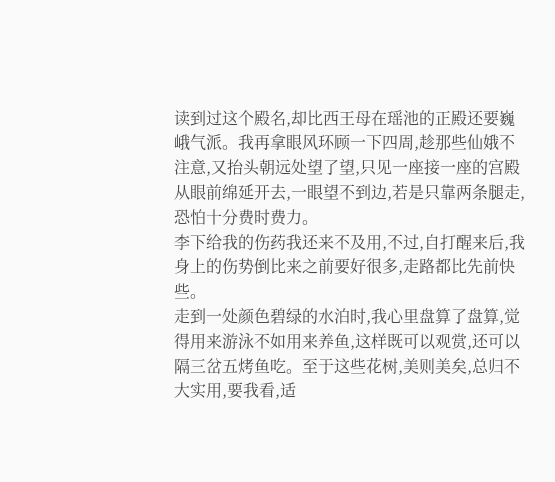读到过这个殿名,却比西王母在瑶池的正殿还要巍峨气派。我再拿眼风环顾一下四周,趁那些仙娥不注意,又抬头朝远处望了望,只见一座接一座的宫殿从眼前绵延开去,一眼望不到边,若是只靠两条腿走,恐怕十分费时费力。
李下给我的伤药我还来不及用,不过,自打醒来后,我身上的伤势倒比来之前要好很多,走路都比先前快些。
走到一处颜色碧绿的水泊时,我心里盘算了盘算,觉得用来游泳不如用来养鱼,这样既可以观赏,还可以隔三岔五烤鱼吃。至于这些花树,美则美矣,总归不大实用,要我看,适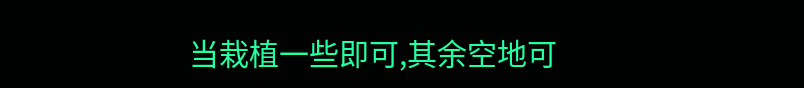当栽植一些即可,其余空地可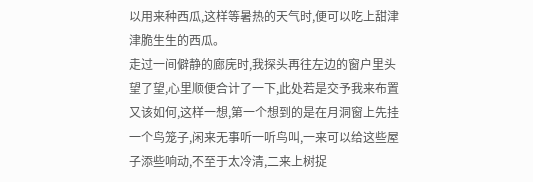以用来种西瓜,这样等暑热的天气时,便可以吃上甜津津脆生生的西瓜。
走过一间僻静的廊庑时,我探头再往左边的窗户里头望了望,心里顺便合计了一下,此处若是交予我来布置又该如何,这样一想,第一个想到的是在月洞窗上先挂一个鸟笼子,闲来无事听一听鸟叫,一来可以给这些屋子添些响动,不至于太冷清,二来上树捉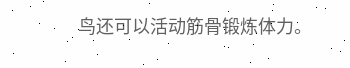鸟还可以活动筋骨锻炼体力。